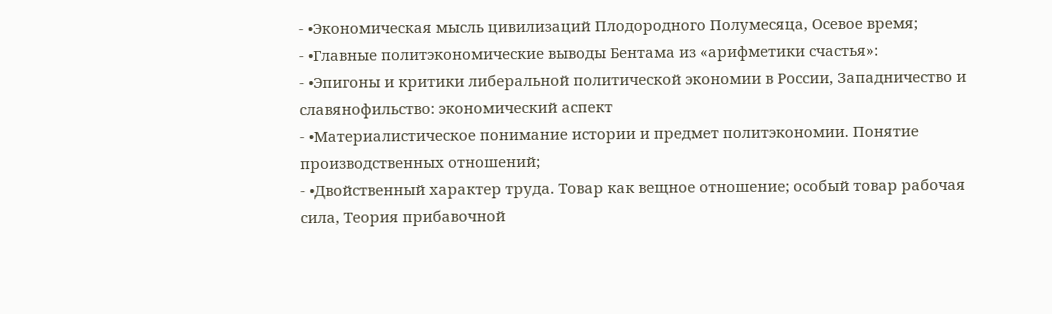- •Экономическая мысль цивилизаций Плодородного Полумесяца, Осевое время;
- •Главные политэкономические выводы Бентама из «арифметики счастья»:
- •Эпигоны и критики либеральной политической экономии в России, Западничество и славянофильство: экономический аспект
- •Материалистическое понимание истории и предмет политэкономии. Понятие производственных отношений;
- •Двойственный характер труда. Товар как вещное отношение; особый товар рабочая сила, Теория прибавочной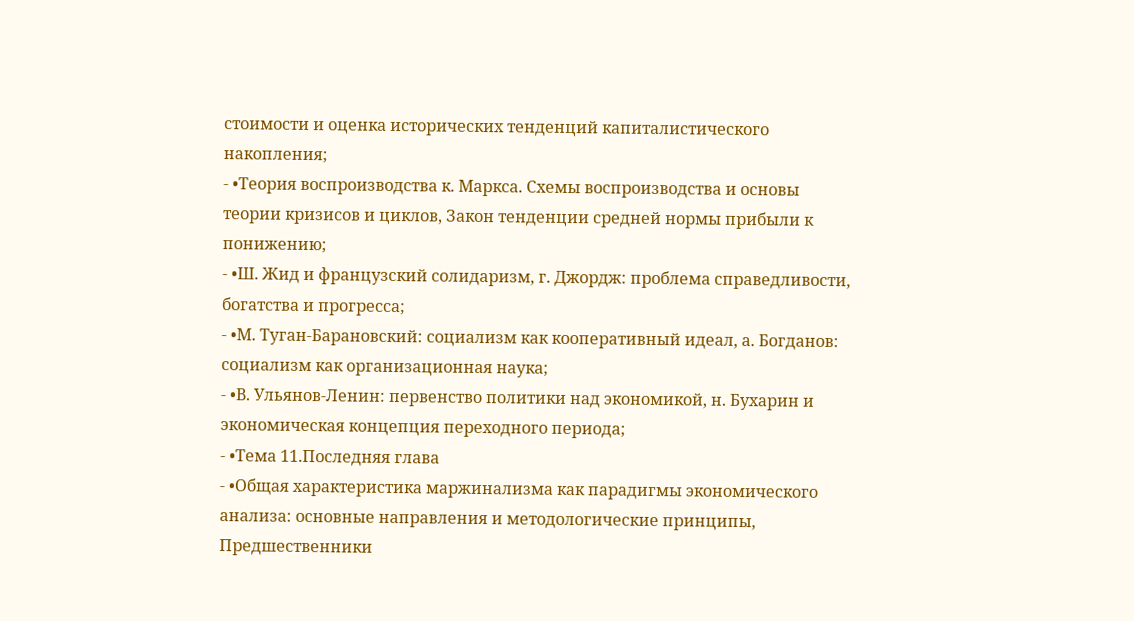стоимости и оценка исторических тенденций капиталистического накопления;
- •Теория воспроизводства к. Маркса. Схемы воспроизводства и основы теории кризисов и циклов, Закон тенденции средней нормы прибыли к понижению;
- •Ш. Жид и французский солидаризм, г. Джордж: проблема справедливости, богатства и прогресса;
- •М. Туган-Барановский: социализм как кооперативный идеал, а. Богданов: социализм как организационная наука;
- •В. Ульянов-Ленин: первенство политики над экономикой, н. Бухарин и экономическая концепция переходного периода;
- •Тема 11.Последняя глава
- •Общая характеристика маржинализма как парадигмы экономического анализа: основные направления и методологические принципы, Предшественники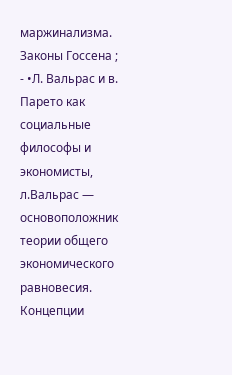маржинализма. Законы Госсена ;
- •Л. Вальрас и в. Парето как социальные философы и экономисты, л.Вальрас — основоположник теории общего экономического равновесия. Концепции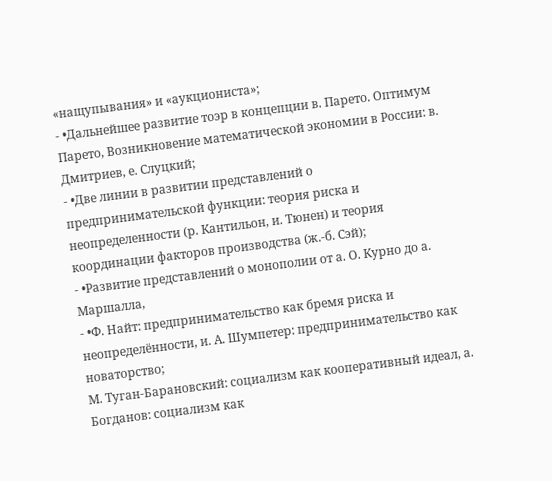«нащупывания» и «аукциониста»;
- •Дальнейшее развитие тоэр в концепции в. Парето. Оптимум Парето, Возникновение математической экономии в России: в. Дмитриев, е. Слуцкий;
- •Две линии в развитии представлений о предпринимательской функции: теория риска и неопределенности (р. Кантильон, и. Тюнен) и теория координации факторов производства (ж.-б. Сэй);
- •Развитие представлений о монополии от а. О. Курно до а. Маршалла,
- •Ф. Найт: предпринимательство как бремя риска и неопределённости, и. А. Шумпетер: предпринимательство как новаторство;
М. Туган-Барановский: социализм как кооперативный идеал, а. Богданов: социализм как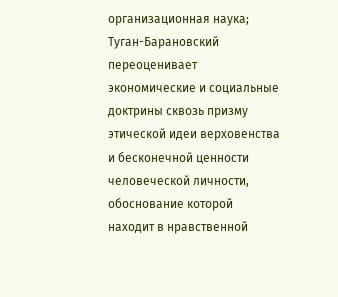организационная наука;
Туган-Барановский переоценивает экономические и социальные доктрины сквозь призму этической идеи верховенства и бесконечной ценности человеческой личности, обоснование которой находит в нравственной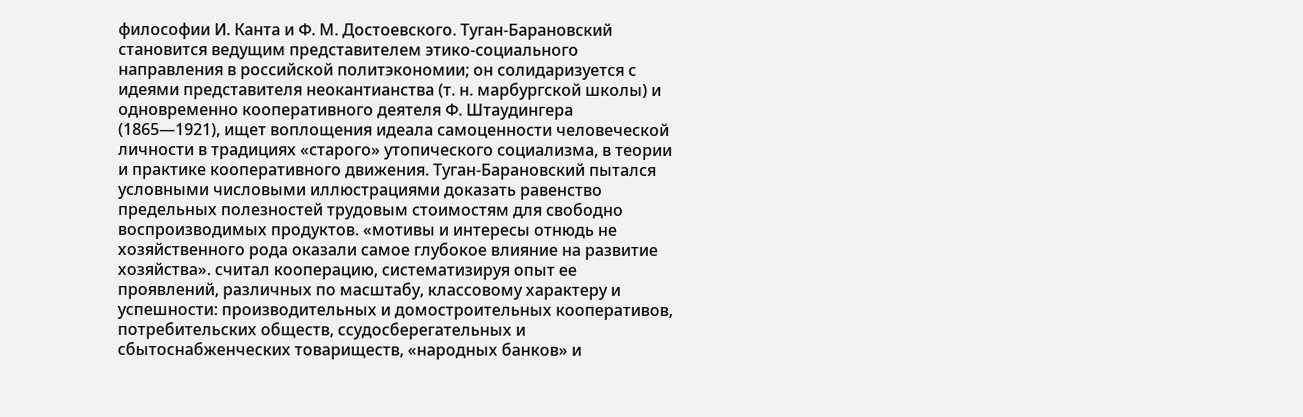философии И. Канта и Ф. М. Достоевского. Туган-Барановский становится ведущим представителем этико-социального направления в российской политэкономии; он солидаризуется с идеями представителя неокантианства (т. н. марбургской школы) и одновременно кооперативного деятеля Ф. Штаудингера (1865—1921), ищет воплощения идеала самоценности человеческой личности в традициях «старого» утопического социализма, в теории и практике кооперативного движения. Туган-Барановский пытался условными числовыми иллюстрациями доказать равенство предельных полезностей трудовым стоимостям для свободно воспроизводимых продуктов. «мотивы и интересы отнюдь не хозяйственного рода оказали самое глубокое влияние на развитие хозяйства». считал кооперацию, систематизируя опыт ее проявлений, различных по масштабу, классовому характеру и успешности: производительных и домостроительных кооперативов, потребительских обществ, ссудосберегательных и сбытоснабженческих товариществ, «народных банков» и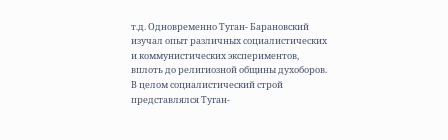т.д. Одновременно Туган- Барановский изучал опыт различных социалистических и коммунистических экспериментов, вплоть до религиозной общины духоборов. В целом социалистический строй представлялся Туган-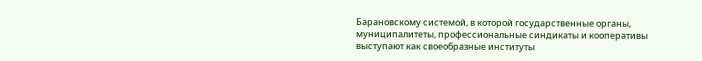Барановскому системой, в которой государственные органы, муниципалитеты, профессиональные синдикаты и кооперативы выступают как своеобразные институты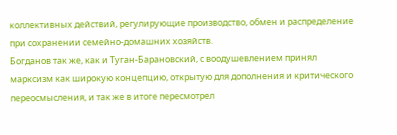коллективных действий, регулирующие производство, обмен и распределение при сохранении семейно-домашних хозяйств.
Богданов так же, как и Туган-Барановский, с воодушевлением принял марксизм как широкую концепцию, открытую для дополнения и критического переосмысления, и так же в итоге пересмотрел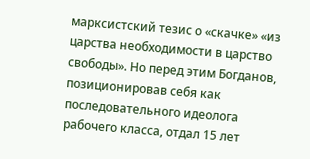марксистский тезис о «скачке» «из царства необходимости в царство свободы». Но перед этим Богданов, позиционировав себя как последовательного идеолога рабочего класса, отдал 15 лет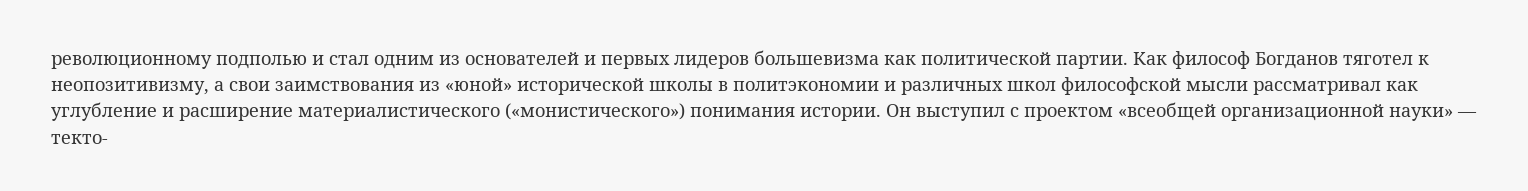революционному подполью и стал одним из основателей и первых лидеров большевизма как политической партии. Как философ Богданов тяготел к неопозитивизму, а свои заимствования из «юной» исторической школы в политэкономии и различных школ философской мысли рассматривал как углубление и расширение материалистического («монистического») понимания истории. Он выступил с проектом «всеобщей организационной науки» — текто-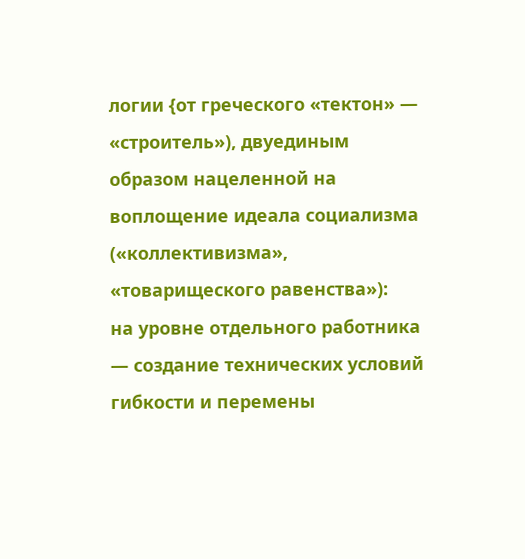логии {от греческого «тектон» — «строитель»), двуединым образом нацеленной на воплощение идеала социализма («коллективизма», «товарищеского равенства»):
на уровне отдельного работника — создание технических условий гибкости и перемены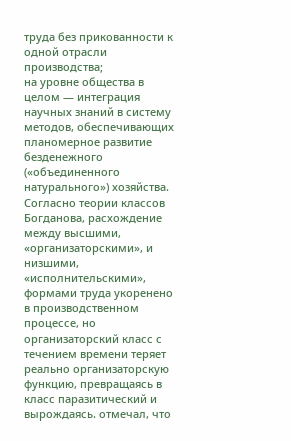труда без прикованности к одной отрасли производства;
на уровне общества в целом — интеграция научных знаний в систему методов, обеспечивающих планомерное развитие безденежного («объединенного натурального») хозяйства. Согласно теории классов Богданова, расхождение между высшими, «организаторскими», и низшими, «исполнительскими», формами труда укоренено в производственном процессе, но организаторский класс с течением времени теряет реально организаторскую функцию, превращаясь в класс паразитический и вырождаясь. отмечал, что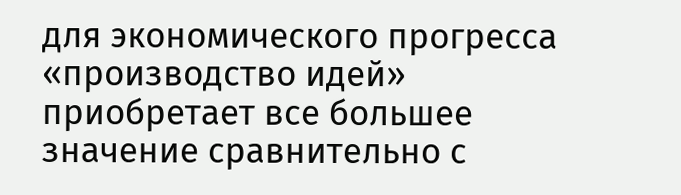для экономического прогресса «производство идей» приобретает все большее значение сравнительно с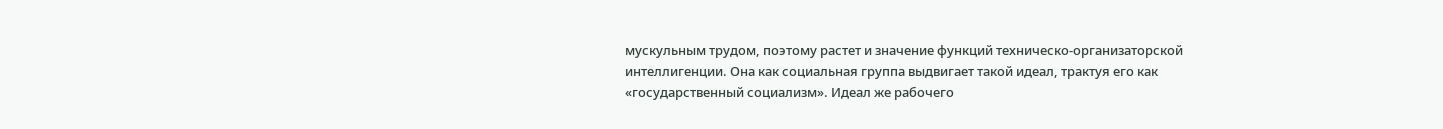мускульным трудом, поэтому растет и значение функций техническо-организаторской интеллигенции. Она как социальная группа выдвигает такой идеал, трактуя его как «государственный социализм». Идеал же рабочего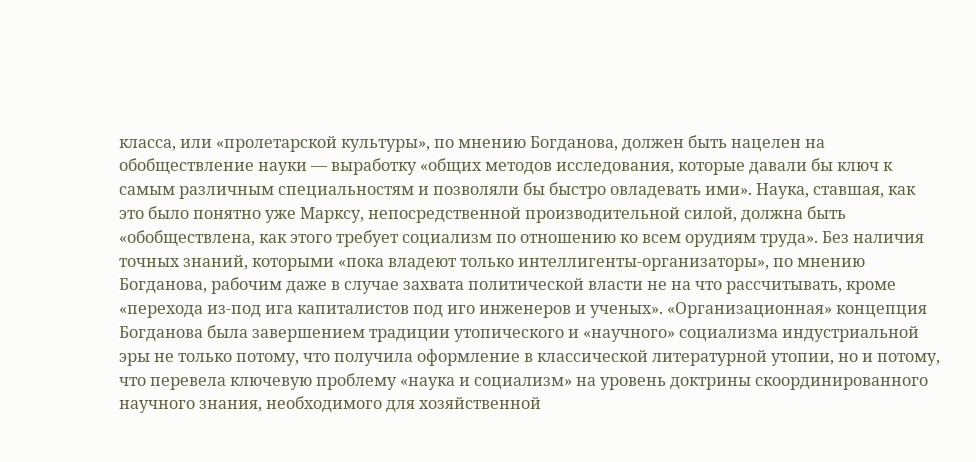класса, или «пролетарской культуры», по мнению Богданова, должен быть нацелен на обобществление науки — выработку «общих методов исследования, которые давали бы ключ к самым различным специальностям и позволяли бы быстро овладевать ими». Наука, ставшая, как это было понятно уже Марксу, непосредственной производительной силой, должна быть «обобществлена, как этого требует социализм по отношению ко всем орудиям труда». Без наличия точных знаний, которыми «пока владеют только интеллигенты-организаторы», по мнению Богданова, рабочим даже в случае захвата политической власти не на что рассчитывать, кроме «перехода из-под ига капиталистов под иго инженеров и ученых». «Организационная» концепция Богданова была завершением традиции утопического и «научного» социализма индустриальной эры не только потому, что получила оформление в классической литературной утопии, но и потому, что перевела ключевую проблему «наука и социализм» на уровень доктрины скоординированного научного знания, необходимого для хозяйственной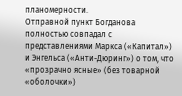планомерности.
Отправной пункт Богданова полностью совпадал с представлениями Маркса («Капитал») и Энгельса («Анти-Дюринг») о том, что «прозрачно ясные» (без товарной «оболочки»)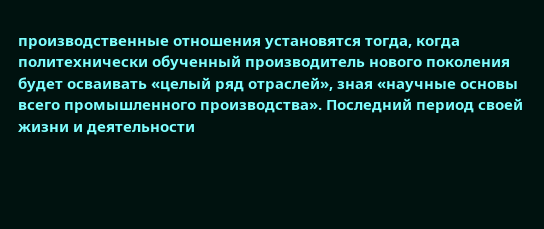производственные отношения установятся тогда, когда политехнически обученный производитель нового поколения будет осваивать «целый ряд отраслей», зная «научные основы всего промышленного производства». Последний период своей жизни и деятельности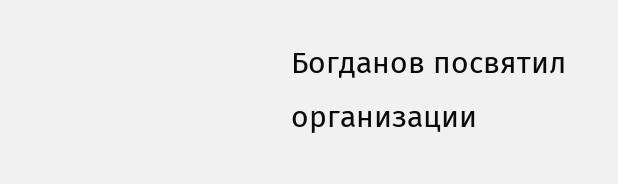Богданов посвятил организации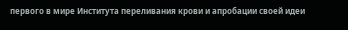первого в мире Института переливания крови и апробации своей идеи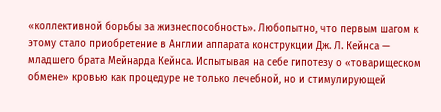«коллективной борьбы за жизнеспособность». Любопытно, что первым шагом к этому стало приобретение в Англии аппарата конструкции Дж. Л. Кейнса — младшего брата Мейнарда Кейнса. Испытывая на себе гипотезу о «товарищеском обмене» кровью как процедуре не только лечебной, но и стимулирующей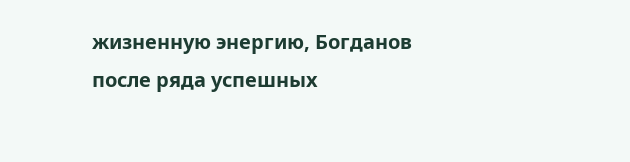жизненную энергию, Богданов после ряда успешных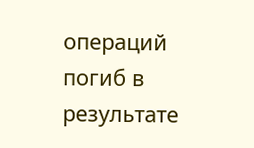операций погиб в результате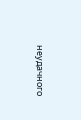неудачного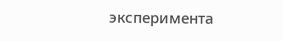эксперимента